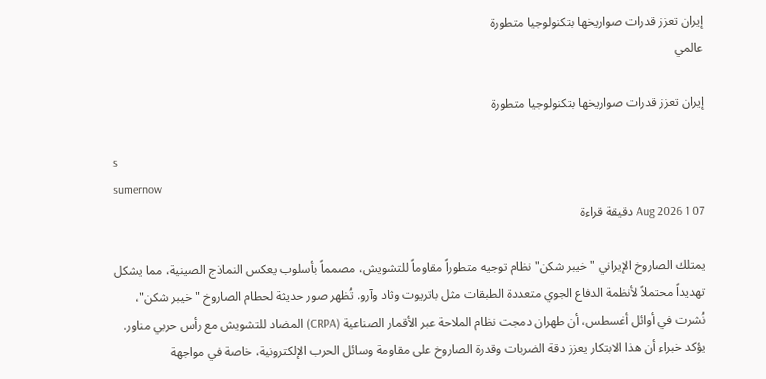إيران تعزز قدرات صواريخها بتكنولوجيا متطورة
عالمي

إيران تعزز قدرات صواريخها بتكنولوجيا متطورة

s
sumernow
07 Aug 2026 1 دقيقة قراءة

يمتلك الصاروخ الإيراني "خيبر شكن" نظام توجيه متطوراً مقاوماً للتشويش، مصمماً بأسلوب يعكس النماذج الصينية، مما يشكل تهديداً محتملاً لأنظمة الدفاع الجوي متعددة الطبقات مثل باتريوت وثاد وآرو. تُظهر صور حديثة لحطام الصاروخ "خيبر شكن"، نُشرت في أوائل أغسطس، أن طهران دمجت نظام الملاحة عبر الأقمار الصناعية (CRPA) المضاد للتشويش مع رأس حربي مناور. يؤكد خبراء أن هذا الابتكار يعزز دقة الضربات وقدرة الصاروخ على مقاومة وسائل الحرب الإلكترونية، خاصة في مواجهة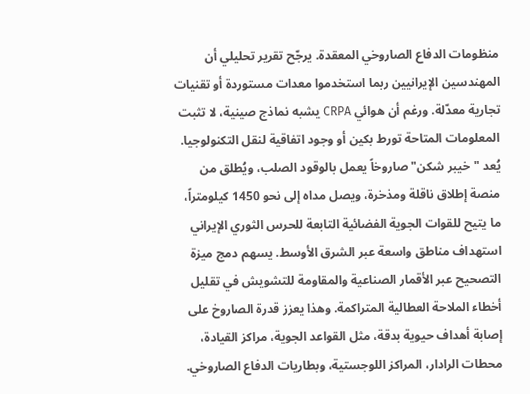منظومات الدفاع الصاروخي المعقدة. يرجّح تقرير تحليلي أن المهندسين الإيرانيين ربما استخدموا معدات مستوردة أو تقنيات تجارية معدّلة. ورغم أن هوائي CRPA يشبه نماذج صينية، لا تثبت المعلومات المتاحة تورط بكين أو وجود اتفاقية لنقل التكنولوجيا. يُعد "خيبر شكن" صاروخاً يعمل بالوقود الصلب، ويُطلق من منصة إطلاق ناقلة ومذخرة، ويصل مداه إلى نحو 1450 كيلومتراً، ما يتيح للقوات الجوية الفضائية التابعة للحرس الثوري الإيراني استهداف مناطق واسعة عبر الشرق الأوسط. يسهم دمج ميزة التصحيح عبر الأقمار الصناعية والمقاومة للتشويش في تقليل أخطاء الملاحة العطالية المتراكمة. وهذا يعزز قدرة الصاروخ على إصابة أهداف حيوية بدقة، مثل القواعد الجوية، مراكز القيادة، محطات الرادار، المراكز اللوجستية، وبطاريات الدفاع الصاروخي.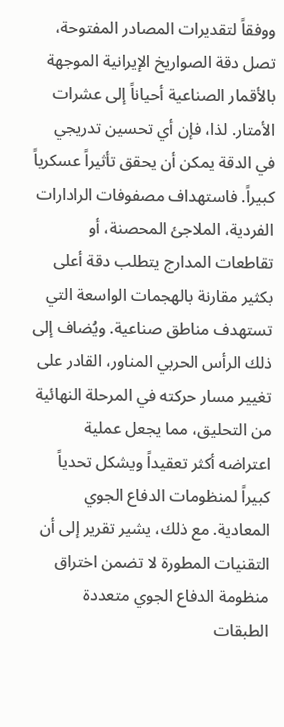ووفقاً لتقديرات المصادر المفتوحة، تصل دقة الصواريخ الإيرانية الموجهة بالأقمار الصناعية أحياناً إلى عشرات الأمتار. لذا، فإن أي تحسين تدريجي في الدقة يمكن أن يحقق تأثيراً عسكرياً كبيراً. فاستهداف مصفوفات الرادارات الفردية، الملاجئ المحصنة، أو تقاطعات المدارج يتطلب دقة أعلى بكثير مقارنة بالهجمات الواسعة التي تستهدف مناطق صناعية. ويُضاف إلى ذلك الرأس الحربي المناور، القادر على تغيير مسار حركته في المرحلة النهائية من التحليق، مما يجعل عملية اعتراضه أكثر تعقيداً ويشكل تحدياً كبيراً لمنظومات الدفاع الجوي المعادية. مع ذلك، يشير تقرير إلى أن التقنيات المطورة لا تضمن اختراق منظومة الدفاع الجوي متعددة الطبقات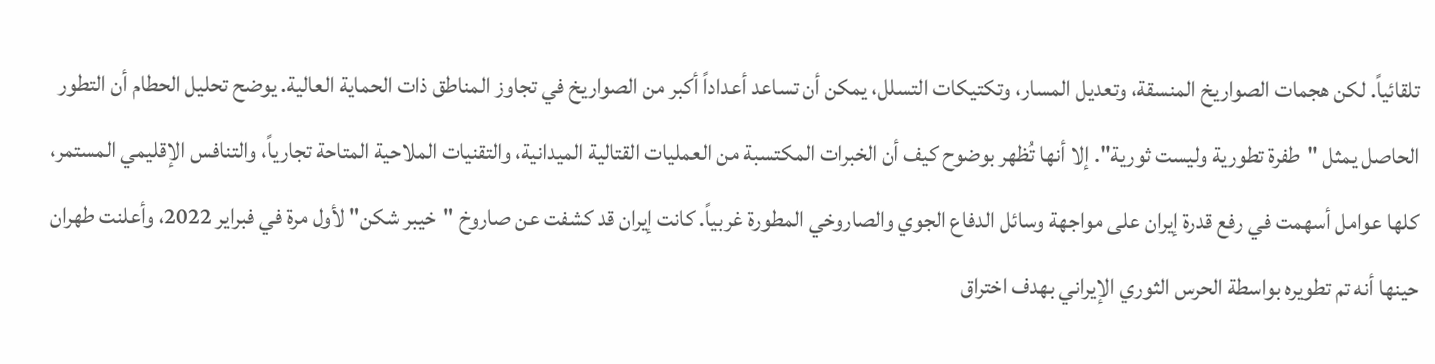تلقائياً. لكن هجمات الصواريخ المنسقة، وتعديل المسار، وتكتيكات التسلل، يمكن أن تساعد أعداداً أكبر من الصواريخ في تجاوز المناطق ذات الحماية العالية. يوضح تحليل الحطام أن التطور الحاصل يمثل "طفرة تطورية وليست ثورية". إلا أنها تُظهر بوضوح كيف أن الخبرات المكتسبة من العمليات القتالية الميدانية، والتقنيات الملاحية المتاحة تجارياً، والتنافس الإقليمي المستمر، كلها عوامل أسهمت في رفع قدرة إيران على مواجهة وسائل الدفاع الجوي والصاروخي المطورة غربياً. كانت إيران قد كشفت عن صاروخ "خيبر شكن" لأول مرة في فبراير 2022، وأعلنت طهران حينها أنه تم تطويره بواسطة الحرس الثوري الإيراني بهدف اختراق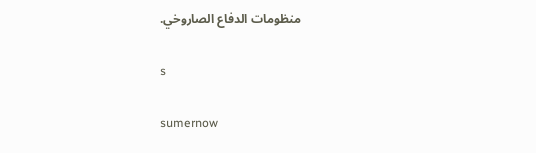منظومات الدفاع الصاروخي.

s

sumernow